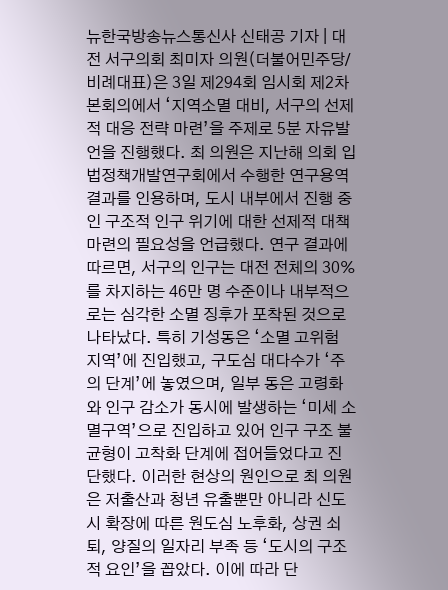뉴한국방송뉴스통신사 신태공 기자 | 대전 서구의회 최미자 의원(더불어민주당/비례대표)은 3일 제294회 임시회 제2차 본회의에서 ‘지역소멸 대비, 서구의 선제적 대응 전략 마련’을 주제로 5분 자유발언을 진행했다. 최 의원은 지난해 의회 입법정책개발연구회에서 수행한 연구용역 결과를 인용하며, 도시 내부에서 진행 중인 구조적 인구 위기에 대한 선제적 대책 마련의 필요성을 언급했다. 연구 결과에 따르면, 서구의 인구는 대전 전체의 30%를 차지하는 46만 명 수준이나 내부적으로는 심각한 소멸 징후가 포착된 것으로 나타났다. 특히 기성동은 ‘소멸 고위험 지역’에 진입했고, 구도심 대다수가 ‘주의 단계’에 놓였으며, 일부 동은 고령화와 인구 감소가 동시에 발생하는 ‘미세 소멸구역’으로 진입하고 있어 인구 구조 불균형이 고착화 단계에 접어들었다고 진단했다. 이러한 현상의 원인으로 최 의원은 저출산과 청년 유출뿐만 아니라 신도시 확장에 따른 원도심 노후화, 상권 쇠퇴, 양질의 일자리 부족 등 ‘도시의 구조적 요인’을 꼽았다. 이에 따라 단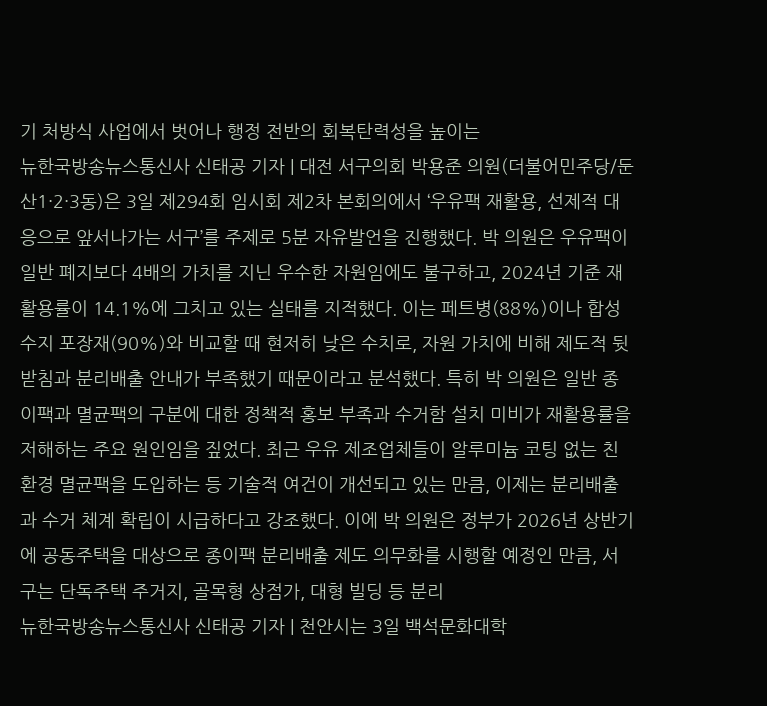기 처방식 사업에서 벗어나 행정 전반의 회복탄력성을 높이는
뉴한국방송뉴스통신사 신태공 기자 | 대전 서구의회 박용준 의원(더불어민주당/둔산1·2·3동)은 3일 제294회 임시회 제2차 본회의에서 ‘우유팩 재활용, 선제적 대응으로 앞서나가는 서구’를 주제로 5분 자유발언을 진행했다. 박 의원은 우유팩이 일반 폐지보다 4배의 가치를 지닌 우수한 자원임에도 불구하고, 2024년 기준 재활용률이 14.1%에 그치고 있는 실태를 지적했다. 이는 페트병(88%)이나 합성수지 포장재(90%)와 비교할 때 현저히 낮은 수치로, 자원 가치에 비해 제도적 뒷받침과 분리배출 안내가 부족했기 때문이라고 분석했다. 특히 박 의원은 일반 종이팩과 멸균팩의 구분에 대한 정책적 홍보 부족과 수거함 설치 미비가 재활용률을 저해하는 주요 원인임을 짚었다. 최근 우유 제조업체들이 알루미늄 코팅 없는 친환경 멸균팩을 도입하는 등 기술적 여건이 개선되고 있는 만큼, 이제는 분리배출과 수거 체계 확립이 시급하다고 강조했다. 이에 박 의원은 정부가 2026년 상반기에 공동주택을 대상으로 종이팩 분리배출 제도 의무화를 시행할 예정인 만큼, 서구는 단독주택 주거지, 골목형 상점가, 대형 빌딩 등 분리
뉴한국방송뉴스통신사 신태공 기자 | 천안시는 3일 백석문화대학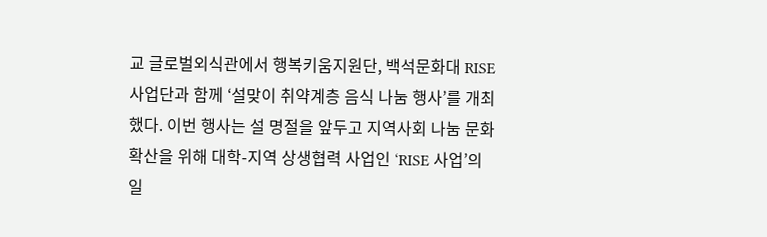교 글로벌외식관에서 행복키움지원단, 백석문화대 RISE사업단과 함께 ‘설맞이 취약계층 음식 나눔 행사’를 개최했다. 이번 행사는 설 명절을 앞두고 지역사회 나눔 문화 확산을 위해 대학-지역 상생협력 사업인 ‘RISE 사업’의 일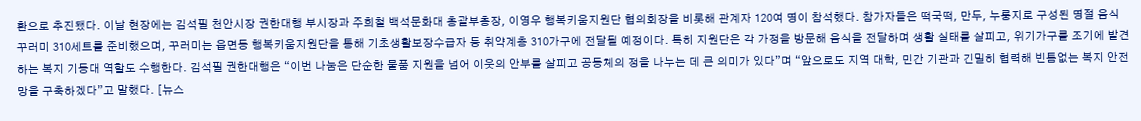환으로 추진됐다. 이날 현장에는 김석필 천안시장 권한대행 부시장과 주희철 백석문화대 총괄부총장, 이영우 행복키움지원단 협의회장을 비롯해 관계자 120여 명이 참석했다. 참가자들은 떡국떡, 만두, 누룽지로 구성된 명절 음식 꾸러미 310세트를 준비했으며, 꾸러미는 읍면동 행복키움지원단을 통해 기초생활보장수급자 등 취약계층 310가구에 전달될 예정이다. 특히 지원단은 각 가정을 방문해 음식을 전달하며 생활 실태를 살피고, 위기가구를 조기에 발견하는 복지 기동대 역할도 수행한다. 김석필 권한대행은 “이번 나눔은 단순한 물품 지원을 넘어 이웃의 안부를 살피고 공동체의 정을 나누는 데 큰 의미가 있다”며 “앞으로도 지역 대학, 민간 기관과 긴밀히 협력해 빈틈없는 복지 안전망을 구축하겠다”고 말했다. [뉴스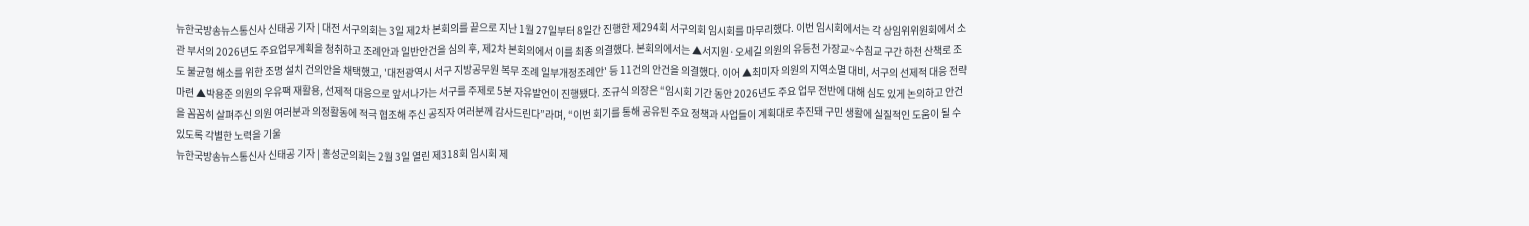뉴한국방송뉴스통신사 신태공 기자 | 대전 서구의회는 3일 제2차 본회의를 끝으로 지난 1월 27일부터 8일간 진행한 제294회 서구의회 임시회를 마무리했다. 이번 임시회에서는 각 상임위위원회에서 소관 부서의 2026년도 주요업무계획을 청취하고 조례안과 일반안건을 심의 후, 제2차 본회의에서 이를 최종 의결했다. 본회의에서는 ▲서지원·오세길 의원의 유등천 가장교~수침교 구간 하천 산책로 조도 불균형 해소를 위한 조명 설치 건의안을 채택했고, '대전광역시 서구 지방공무원 복무 조례 일부개정조례안' 등 11건의 안건을 의결했다. 이어 ▲최미자 의원의 지역소멸 대비, 서구의 선제적 대응 전략 마련 ▲박용준 의원의 우유팩 재활용, 선제적 대응으로 앞서나가는 서구를 주제로 5분 자유발언이 진행됐다. 조규식 의장은 “임시회 기간 동안 2026년도 주요 업무 전반에 대해 심도 있게 논의하고 안건을 꼼꼼히 살펴주신 의원 여러분과 의정활동에 적극 협조해 주신 공직자 여러분께 감사드린다”라며, “이번 회기를 통해 공유된 주요 정책과 사업들이 계획대로 추진돼 구민 생활에 실질적인 도움이 될 수 있도록 각별한 노력을 기울
뉴한국방송뉴스통신사 신태공 기자 | 홍성군의회는 2월 3일 열린 제318회 임시회 제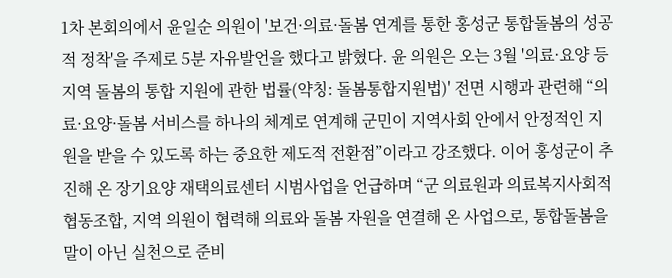1차 본회의에서 윤일순 의원이 '보건·의료·돌봄 연계를 통한 홍성군 통합돌봄의 성공적 정착'을 주제로 5분 자유발언을 했다고 밝혔다. 윤 의원은 오는 3월 '의료·요양 등 지역 돌봄의 통합 지원에 관한 법률(약칭: 돌봄통합지원법)' 전면 시행과 관련해 “의료·요양·돌봄 서비스를 하나의 체계로 연계해 군민이 지역사회 안에서 안정적인 지원을 받을 수 있도록 하는 중요한 제도적 전환점”이라고 강조했다. 이어 홍성군이 추진해 온 장기요양 재택의료센터 시범사업을 언급하며 “군 의료원과 의료복지사회적협동조합, 지역 의원이 협력해 의료와 돌봄 자원을 연결해 온 사업으로, 통합돌봄을 말이 아닌 실천으로 준비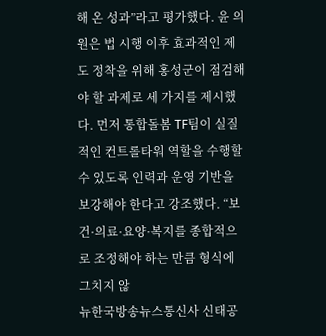해 온 성과”라고 평가했다. 윤 의원은 법 시행 이후 효과적인 제도 정착을 위해 홍성군이 점검해야 할 과제로 세 가지를 제시했다. 먼저 통합돌봄 TF팀이 실질적인 컨트롤타워 역할을 수행할 수 있도록 인력과 운영 기반을 보강해야 한다고 강조했다. “보건·의료·요양·복지를 종합적으로 조정해야 하는 만큼 형식에 그치지 않
뉴한국방송뉴스통신사 신태공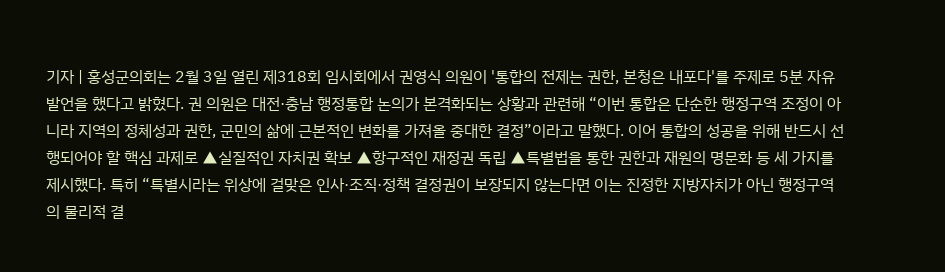기자 | 홍성군의회는 2월 3일 열린 제318회 임시회에서 권영식 의원이 '통합의 전제는 권한, 본청은 내포다'를 주제로 5분 자유발언을 했다고 밝혔다. 권 의원은 대전·충남 행정통합 논의가 본격화되는 상황과 관련해 “이번 통합은 단순한 행정구역 조정이 아니라 지역의 정체성과 권한, 군민의 삶에 근본적인 변화를 가져올 중대한 결정”이라고 말했다. 이어 통합의 성공을 위해 반드시 선행되어야 할 핵심 과제로 ▲실질적인 자치권 확보 ▲항구적인 재정권 독립 ▲특별법을 통한 권한과 재원의 명문화 등 세 가지를 제시했다. 특히 “특별시라는 위상에 걸맞은 인사·조직·정책 결정권이 보장되지 않는다면 이는 진정한 지방자치가 아닌 행정구역의 물리적 결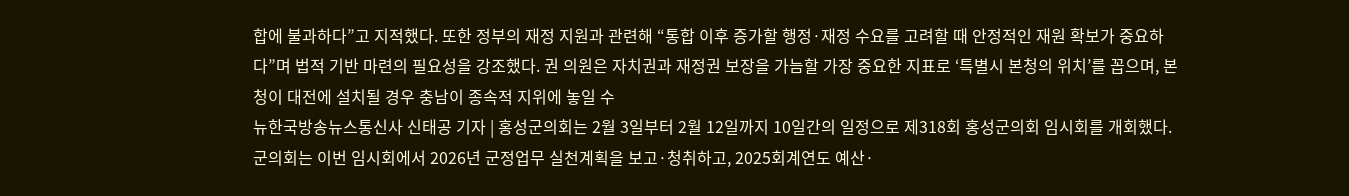합에 불과하다”고 지적했다. 또한 정부의 재정 지원과 관련해 “통합 이후 증가할 행정·재정 수요를 고려할 때 안정적인 재원 확보가 중요하다”며 법적 기반 마련의 필요성을 강조했다. 권 의원은 자치권과 재정권 보장을 가늠할 가장 중요한 지표로 ‘특별시 본청의 위치’를 꼽으며, 본청이 대전에 설치될 경우 충남이 종속적 지위에 놓일 수
뉴한국방송뉴스통신사 신태공 기자 | 홍성군의회는 2월 3일부터 2월 12일까지 10일간의 일정으로 제318회 홍성군의회 임시회를 개회했다. 군의회는 이번 임시회에서 2026년 군정업무 실천계획을 보고·청취하고, 2025회계연도 예산·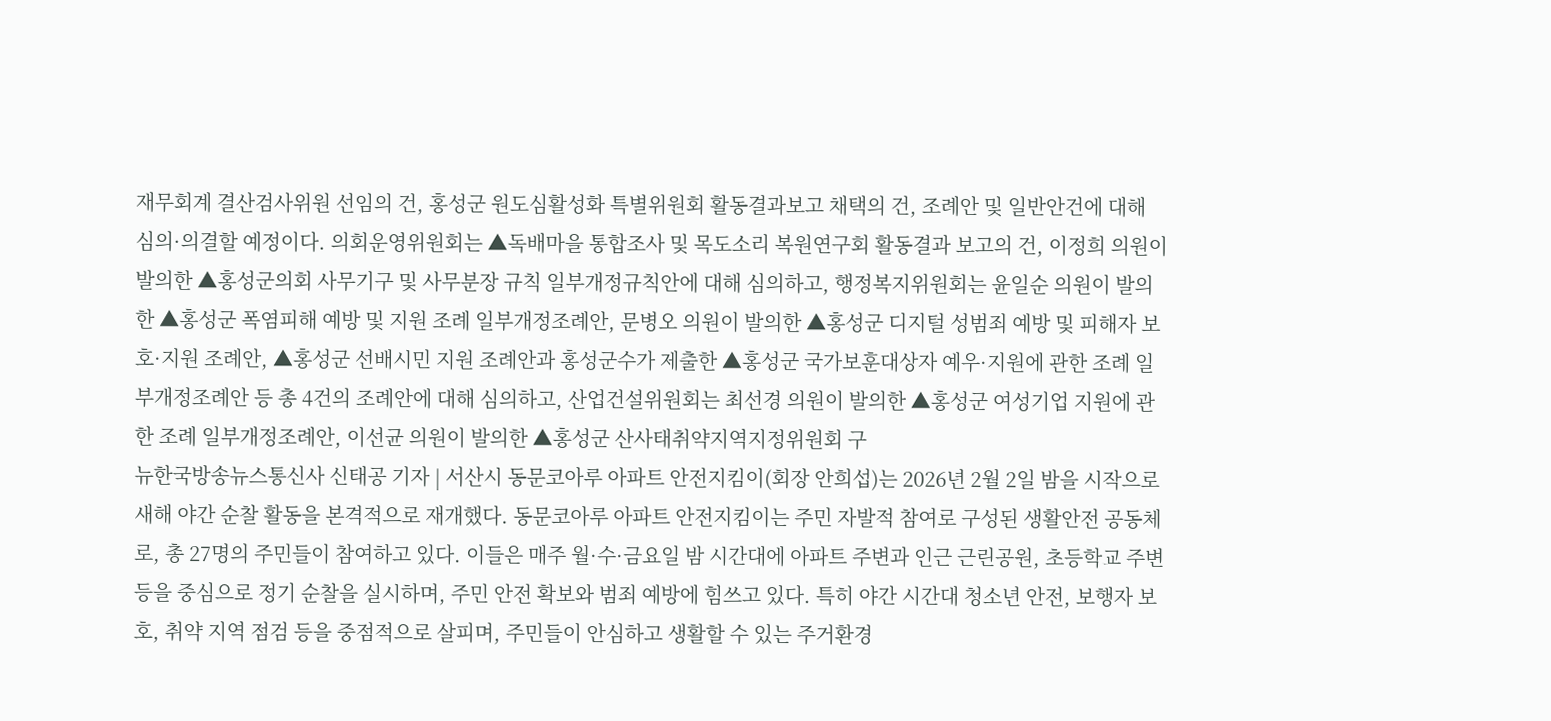재무회계 결산검사위원 선임의 건, 홍성군 원도심활성화 특별위원회 활동결과보고 채택의 건, 조례안 및 일반안건에 대해 심의·의결할 예정이다. 의회운영위원회는 ▲독배마을 통합조사 및 목도소리 복원연구회 활동결과 보고의 건, 이정희 의원이 발의한 ▲홍성군의회 사무기구 및 사무분장 규칙 일부개정규칙안에 대해 심의하고, 행정복지위원회는 윤일순 의원이 발의한 ▲홍성군 폭염피해 예방 및 지원 조례 일부개정조례안, 문병오 의원이 발의한 ▲홍성군 디지털 성범죄 예방 및 피해자 보호·지원 조례안, ▲홍성군 선배시민 지원 조례안과 홍성군수가 제출한 ▲홍성군 국가보훈대상자 예우·지원에 관한 조례 일부개정조례안 등 총 4건의 조례안에 대해 심의하고, 산업건설위원회는 최선경 의원이 발의한 ▲홍성군 여성기업 지원에 관한 조례 일부개정조례안, 이선균 의원이 발의한 ▲홍성군 산사태취약지역지정위원회 구
뉴한국방송뉴스통신사 신태공 기자 | 서산시 동문코아루 아파트 안전지킴이(회장 안희섭)는 2026년 2월 2일 밤을 시작으로 새해 야간 순찰 활동을 본격적으로 재개했다. 동문코아루 아파트 안전지킴이는 주민 자발적 참여로 구성된 생활안전 공동체로, 총 27명의 주민들이 참여하고 있다. 이들은 매주 월·수·금요일 밤 시간대에 아파트 주변과 인근 근린공원, 초등학교 주변 등을 중심으로 정기 순찰을 실시하며, 주민 안전 확보와 범죄 예방에 힘쓰고 있다. 특히 야간 시간대 청소년 안전, 보행자 보호, 취약 지역 점검 등을 중점적으로 살피며, 주민들이 안심하고 생활할 수 있는 주거환경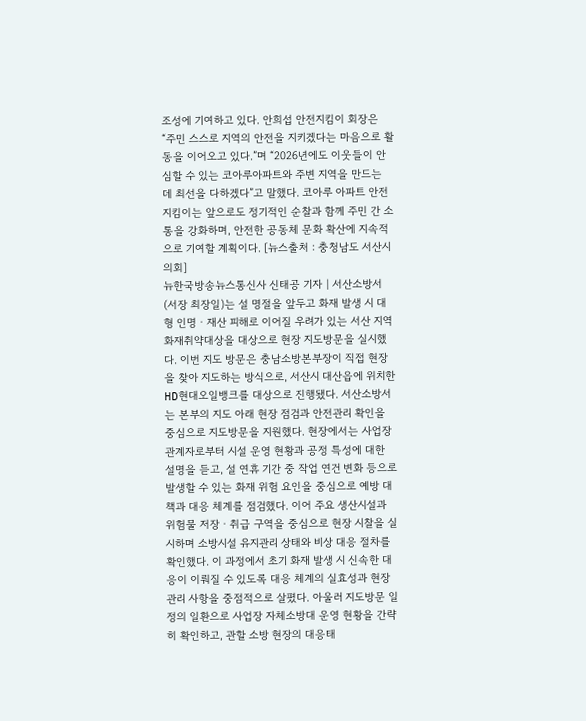조성에 기여하고 있다. 안희섭 안전지킴이 회장은 “주민 스스로 지역의 안전을 지키겠다는 마음으로 활동을 이어오고 있다.”며 “2026년에도 이웃들이 안심할 수 있는 코아루아파트와 주변 지역을 만드는 데 최선을 다하겠다”고 말했다. 코아루 아파트 안전지킴이는 앞으로도 정기적인 순찰과 함께 주민 간 소통을 강화하며, 안전한 공동체 문화 확산에 지속적으로 기여할 계획이다. [뉴스출처 : 충청남도 서산시의회]
뉴한국방송뉴스통신사 신태공 기자 | 서산소방서(서장 최장일)는 설 명절을 앞두고 화재 발생 시 대형 인명ㆍ재산 피해로 이어질 우려가 있는 서산 지역 화재취약대상을 대상으로 현장 지도방문을 실시했다. 이번 지도 방문은 충남소방본부장이 직접 현장을 찾아 지도하는 방식으로, 서산시 대산읍에 위치한 HD현대오일뱅크를 대상으로 진행됐다. 서산소방서는 본부의 지도 아래 현장 점검과 안전관리 확인을 중심으로 지도방문을 지원했다. 현장에서는 사업장 관계자로부터 시설 운영 현황과 공정 특성에 대한 설명을 듣고, 설 연휴 기간 중 작업 연건 변화 등으로 발생할 수 있는 화재 위험 요인을 중심으로 예방 대책과 대응 체계를 점검했다. 이어 주요 생산시설과 위험물 저장ㆍ취급 구역을 중심으로 현장 시찰을 실시하며 소방시설 유지관리 상태와 비상 대응 절차를 확인했다. 이 과정에서 초기 화재 발생 시 신속한 대응이 이뤄질 수 있도록 대응 체계의 실효성과 현장 관리 사항을 중점적으로 살폈다. 아울러 지도방문 일정의 일환으로 사업장 자체소방대 운영 현황을 간략히 확인하고, 관할 소방 현장의 대응태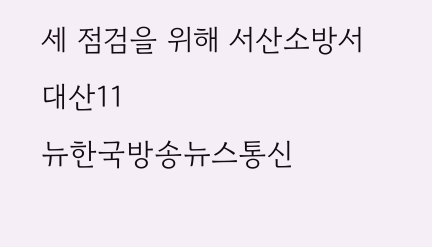세 점검을 위해 서산소방서 대산11
뉴한국방송뉴스통신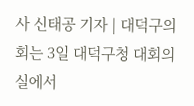사 신태공 기자 | 대덕구의회는 3일 대덕구청 대회의실에서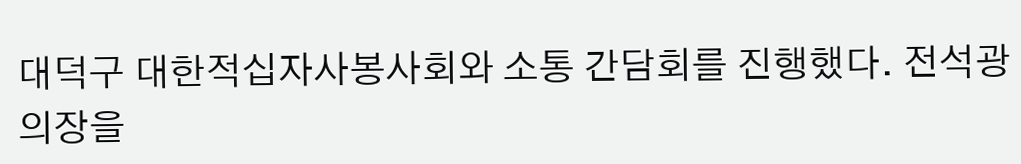대덕구 대한적십자사봉사회와 소통 간담회를 진행했다. 전석광 의장을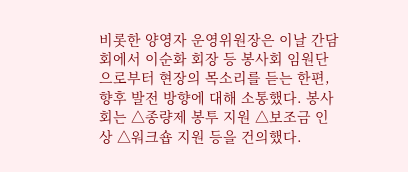비롯한 양영자 운영위원장은 이날 간담회에서 이순화 회장 등 봉사회 임원단으로부터 현장의 목소리를 듣는 한편, 향후 발전 방향에 대해 소통했다. 봉사회는 △종량제 봉투 지원 △보조금 인상 △워크숍 지원 등을 건의했다.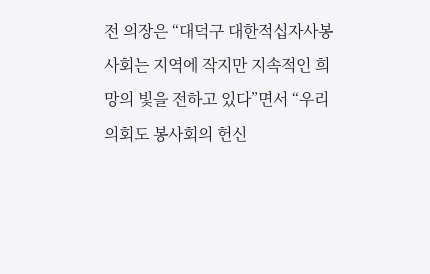전 의장은 “대덕구 대한적십자사봉사회는 지역에 작지만 지속적인 희망의 빛을 전하고 있다”면서 “우리 의회도 봉사회의 헌신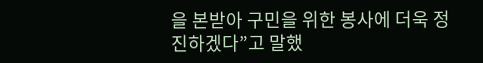을 본받아 구민을 위한 봉사에 더욱 정진하겠다”고 말했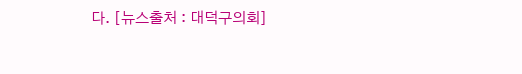다. [뉴스출처 : 대덕구의회]